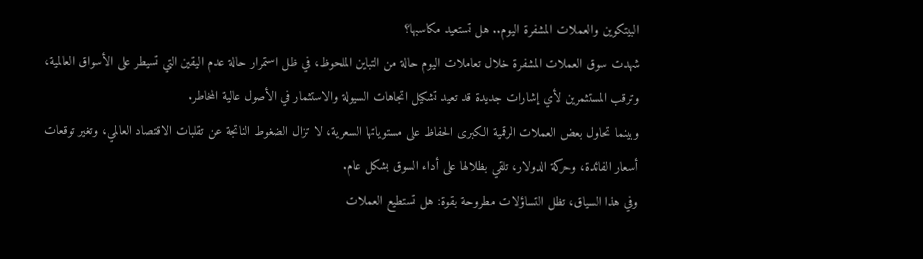البيتكوين والعملات المشفرة اليوم.. هل تستعيد مكاسبها؟
شهدت سوق العملات المشفرة خلال تعاملات اليوم حالة من التباين الملحوظ، في ظل استمرار حالة عدم اليقين التي تسيطر على الأسواق العالمية، وترقب المستثمرين لأي إشارات جديدة قد تعيد تشكيل اتجاهات السيولة والاستثمار في الأصول عالية المخاطر.
وبينما تحاول بعض العملات الرقمية الكبرى الحفاظ على مستوياتها السعرية، لا تزال الضغوط الناتجة عن تقلبات الاقتصاد العالمي، وتغير توقعات أسعار الفائدة، وحركة الدولار، تلقي بظلالها على أداء السوق بشكل عام.
وفي هذا السياق، تظل التساؤلات مطروحة بقوة: هل تستطيع العملات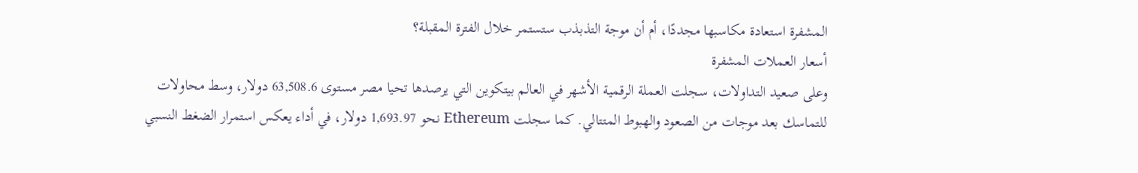المشفرة استعادة مكاسبها مجددًا، أم أن موجة التذبذب ستستمر خلال الفترة المقبلة؟
أسعار العملات المشفرة
وعلى صعيد التداولات، سجلت العملة الرقمية الأشهر في العالم بيتكوين التي يرصدها تحيا مصر مستوى 63,508.6 دولار، وسط محاولات للتماسك بعد موجات من الصعود والهبوط المتتالي. كما سجلت Ethereum نحو 1,693.97 دولار، في أداء يعكس استمرار الضغط النسبي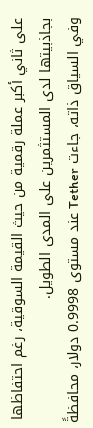على ثاني أكبر عملة رقمية من حيث القيمة السوقية، رغم احتفاظها بجاذبيتها لدى المستثمرين على المدى الطويل.
وفي السياق ذاته، جاءت Tether عند مستوى 0.9998 دولار، محافظةً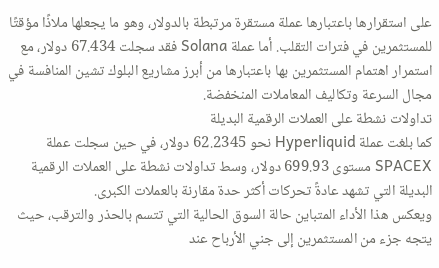على استقرارها باعتبارها عملة مستقرة مرتبطة بالدولار، وهو ما يجعلها ملاذًا مؤقتًا للمستثمرين في فترات التقلب. أما عملة Solana فقد سجلت 67.434 دولار، مع استمرار اهتمام المستثمرين بها باعتبارها من أبرز مشاريع البلوك تشين المنافسة في مجال السرعة وتكاليف المعاملات المنخفضة.
تداولات نشطة على العملات الرقمية البديلة
كما بلغت عملة Hyperliquid نحو 62.2345 دولار، في حين سجلت عملة SPACEX مستوى 699.93 دولار، وسط تداولات نشطة على العملات الرقمية البديلة التي تشهد عادةً تحركات أكثر حدة مقارنة بالعملات الكبرى.
ويعكس هذا الأداء المتباين حالة السوق الحالية التي تتسم بالحذر والترقب، حيث يتجه جزء من المستثمرين إلى جني الأرباح عند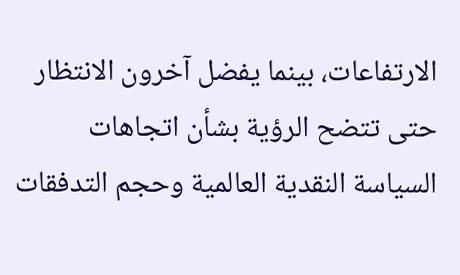الارتفاعات، بينما يفضل آخرون الانتظار حتى تتضح الرؤية بشأن اتجاهات السياسة النقدية العالمية وحجم التدفقات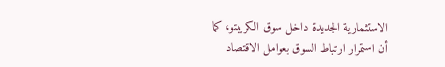الاستثمارية الجديدة داخل سوق الكريبتو، كما أن استمرار ارتباط السوق بعوامل الاقتصاد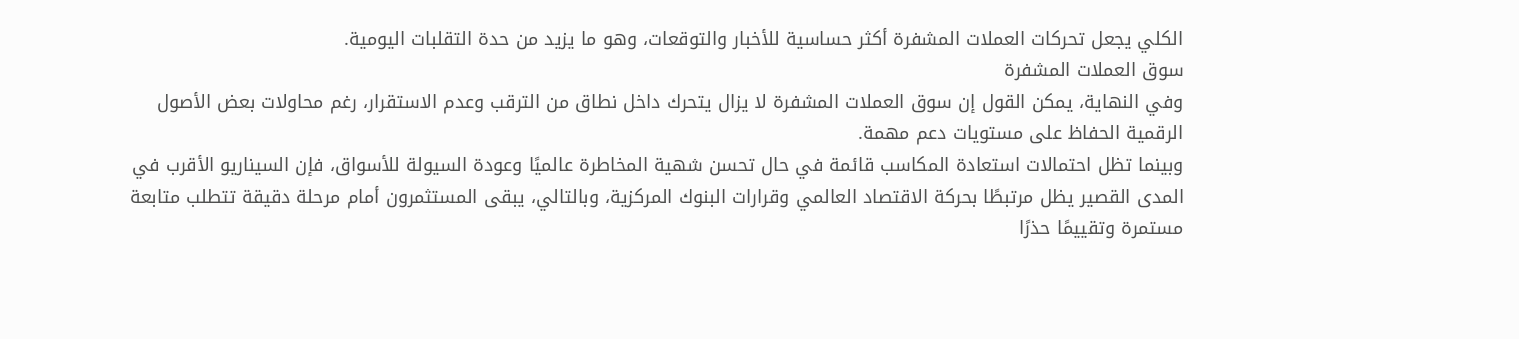الكلي يجعل تحركات العملات المشفرة أكثر حساسية للأخبار والتوقعات، وهو ما يزيد من حدة التقلبات اليومية.
سوق العملات المشفرة
وفي النهاية، يمكن القول إن سوق العملات المشفرة لا يزال يتحرك داخل نطاق من الترقب وعدم الاستقرار، رغم محاولات بعض الأصول الرقمية الحفاظ على مستويات دعم مهمة.
وبينما تظل احتمالات استعادة المكاسب قائمة في حال تحسن شهية المخاطرة عالميًا وعودة السيولة للأسواق، فإن السيناريو الأقرب في المدى القصير يظل مرتبطًا بحركة الاقتصاد العالمي وقرارات البنوك المركزية، وبالتالي، يبقى المستثمرون أمام مرحلة دقيقة تتطلب متابعة مستمرة وتقييمًا حذرًا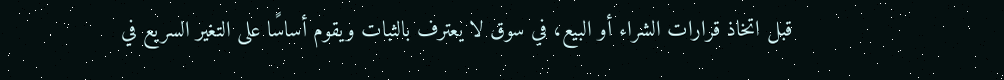قبل اتخاذ قرارات الشراء أو البيع، في سوق لا يعترف بالثبات ويقوم أساسًا على التغير السريع في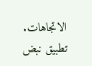الاتجاهات.
تطبيق نبض